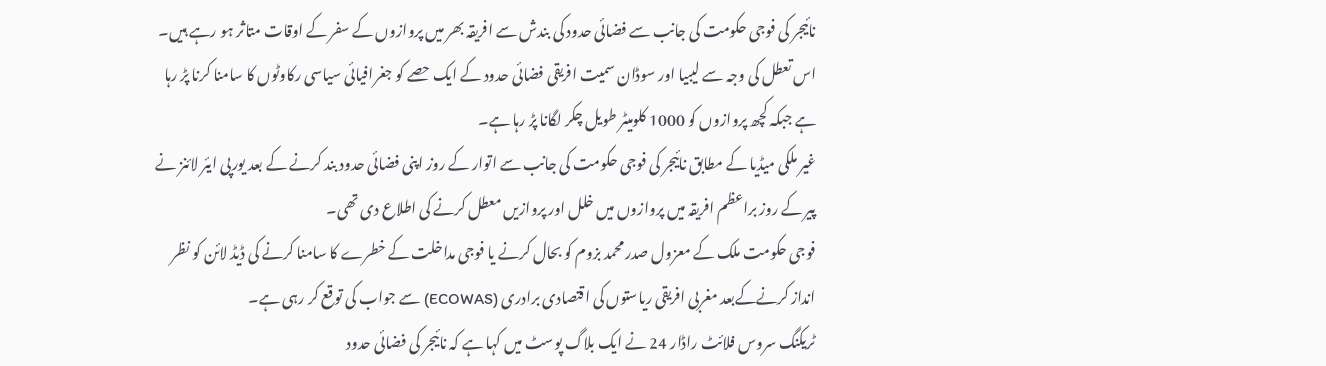نائیجر کی فوجی حکومت کی جانب سے فضائی حدود کی بندش سے افریقہ بھر میں پروازوں کے سفر کے اوقات متاثر ہو رہے ہیں۔ اس تعطل کی وجہ سے لیبیا اور سوڈان سمیت افریقی فضائی حدود کے ایک حصے کو جغرافیائی سیاسی رکاوٹوں کا سامنا کرنا پڑ رہا ہے جبکہ کچھ پروازوں کو 1000 کلومیٹر طویل چکر لگانا پڑ رہا ہے۔
غیر ملکی میڈیا کے مطابق نائیجر کی فوجی حکومت کی جانب سے اتوار کے روز اپنی فضائی حدود بند کرنے کے بعد یورپی ایئر لائنز نے پیر کے روز براعظم افریقہ میں پروازوں میں خلل اور پروازیں معطل کرنے کی اطلاع دی تھی۔
فوجی حکومت ملک کے معزول صدر محمد بزوم کو بحال کرنے یا فوجی مداخلت کے خطرے کا سامنا کرنے کی ڈیڈ لائن کو نظر انداز کرنےکےبعد مغربی افریقی ریاستوں کی اقتصادی برادری (ECOWAS) سے جواب کی توقع کر رہی ہے۔
ٹریکنگ سروس فلائٹ راڈار 24 نے ایک بلاگ پوسٹ میں کہا ہے کہ نائیجر کی فضائی حدود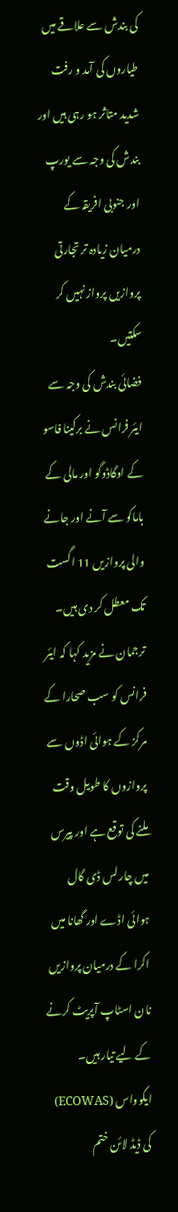کی بندش سے علاقے میں طیاروں کی آمد و رفت شدید متاثر ہو رہی ہیں اور بندش کی وجہ سے یورپ اور جنوبی افریقہ کے درمیان زیادہ تر تجارتی پروازیں پرواز نہیں کر سکتیں۔
فضائی بندش کی وجہ سے ایئر فرانس نے برکینا فاسو کے اوگاڈوگو اور مالی کے باماکو سے آنے اور جانے والی پروازیں 11 اگست تک معطل کر دی ہیں۔ ترجمان نے مزید کہا کہ ایئر فرانس کو سب صحارا کے مرکز کے ہوائی اڈوں سے پروازوں کا طویل وقت ملنے کی توقع ہے اور پیرس میں چارلس ڈی گال ہوائی اڈے اور گھانا میں اکرا کے درمیان پروازیں نان اسٹاپ آپریٹ کرنے کے لیے تیار ہیں۔
ایکوواس (ECOWAS) کی ڈیڈ لائن ختم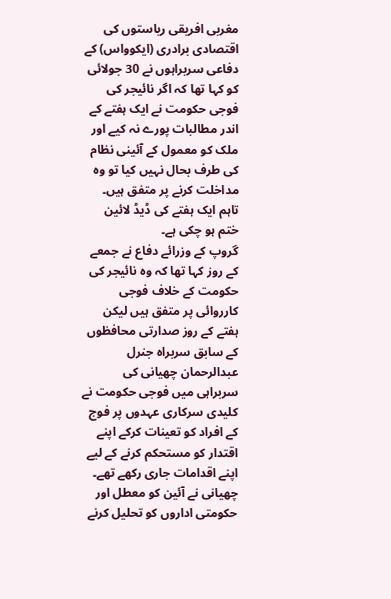مغربی افریقی ریاستوں کی اقتصادی برادری (ایکوواس) کے دفاعی سربراہوں نے 30 جولائی کو کہا تھا کہ اگر نائیجر کی فوجی حکومت نے ایک ہفتے کے اندر مطالبات پورے نہ کیے اور ملک کو معمول کے آئینی نظام کی طرف بحال نہیں کیا تو وہ مداخلت کرنے پر متفق ہیں۔ تاہم ایک ہفتے کی ڈیڈ لائین ختم ہو چکی ہے۔
گروپ کے وزرائے دفاع نے جمعے کے روز کہا تھا کہ وہ نائیجر کی حکومت کے خلاف فوجی کارروائی پر متفق ہیں لیکن ہفتے کے روز صدارتی محافظوں کے سابق سربراہ جنرل عبدالرحمان چھیانی کی سربراہی میں فوجی حکومت نے کلیدی سرکاری عہدوں پر فوج کے افراد کو تعینات کرکے اپنے اقتدار کو مستحکم کرنے کے لیے اپنے اقدامات جاری رکھے تھے۔
چھیانی نے آئین کو معطل اور حکومتی اداروں کو تحلیل کرنے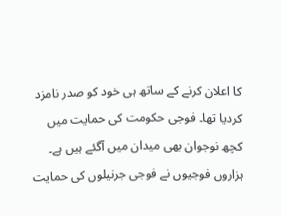کا اعلان کرنے کے ساتھ ہی خود کو صدر نامزد کردیا تھا۔ فوجی حکومت کی حمایت میں کچھ نوجوان بھی میدان میں آگئے ہیں ہے۔ ہزاروں فوجیوں نے فوجی جرنیلوں کی حمایت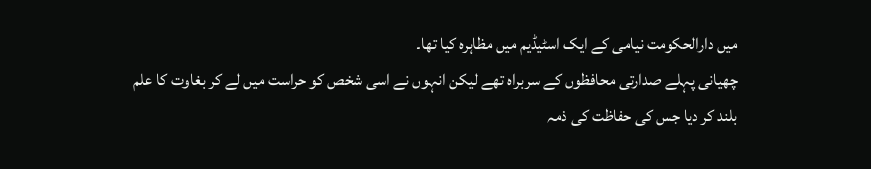میں دارالحکومت نیامی کے ایک اسٹیڈیم میں مظاہرہ کیا تھا۔
چھیانی پہلے صدارتی محافظوں کے سربراہ تھے لیکن انہوں نے اسی شخص کو حراست میں لے کر بغاوت کا علم بلند کر دیا جس کی حفاظت کی ذمہ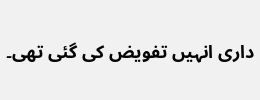داری انہیں تفویض کی گئی تھی۔